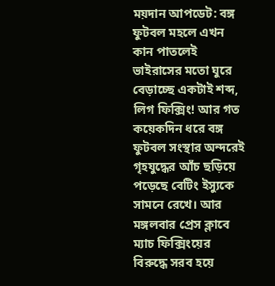ময়দান আপডেট: বঙ্গ ফুটবল মহলে এখন কান পাতলেই ভাইরাসের মতো ঘুরে বেড়াচ্ছে একটাই শব্দ, লিগ ফিক্সিং! আর গত কয়েকদিন ধরে বঙ্গ ফুটবল সংস্থার অন্দরেই গৃহযুদ্ধের আঁচ ছড়িয়ে পড়েছে বেটিং ইস্যুকে সামনে রেখে। আর মঙ্গলবার প্রেস ক্লাবে ম্যাচ ফিক্সিংয়ের বিরুদ্ধে সরব হয়ে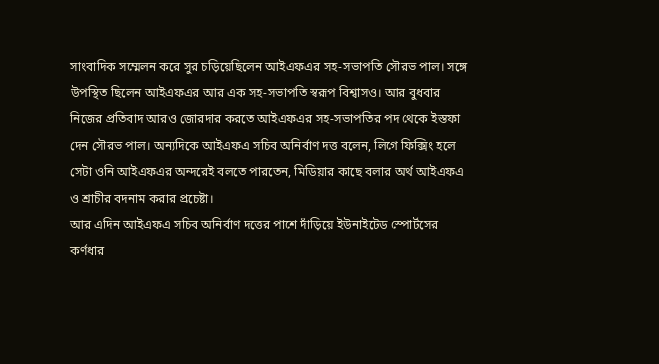সাংবাদিক সম্মেলন করে সুর চড়িয়েছিলেন আইএফএর সহ-সভাপতি সৌরভ পাল। সঙ্গে উপস্থিত ছিলেন আইএফএর আর এক সহ-সভাপতি স্বরূপ বিশ্বাসও। আর বুধবার নিজের প্রতিবাদ আরও জোরদার করতে আইএফএর সহ-সভাপতির পদ থেকে ইস্তফা দেন সৌরভ পাল। অন্যদিকে আইএফএ সচিব অনির্বাণ দত্ত বলেন, লিগে ফিক্সিং হলে সেটা ওনি আইএফএর অন্দরেই বলতে পারতেন, মিডিয়ার কাছে বলার অর্থ আইএফএ ও শ্রাচীর বদনাম করার প্রচেষ্টা।
আর এদিন আইএফএ সচিব অনির্বাণ দত্তের পাশে দাঁড়িয়ে ইউনাইটেড স্পোর্টসের কর্ণধার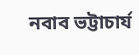নবাব ভট্টাচার্য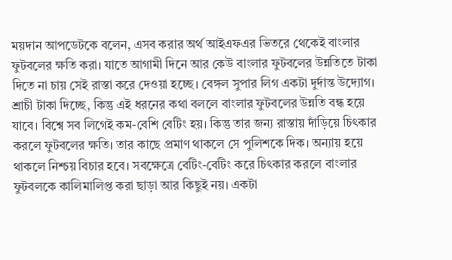ময়দান আপডেটকে বলেন, এসব করার অর্থ আইএফএর ভিতরে থেকেই বাংলার ফুটবলের ক্ষতি করা। যাতে আগামী দিনে আর কেউ বাংলার ফুটবলের উন্নতিতে টাকা দিতে না চায় সেই রাস্তা করে দেওয়া হচ্ছে। বেঙ্গল সুপার লিগ একটা দুর্দান্ত উদ্যোগ। শ্রাচী টাকা দিচ্ছে, কিন্তু এই ধরনের কথা বললে বাংলার ফুটবলের উন্নতি বন্ধ হয়ে যাবে। বিশ্বে সব লিগেই কম-বেশি বেটিং হয়। কিন্তু তার জন্য রাস্তায় দাঁড়িয়ে চিৎকার করলে ফুটবলের ক্ষতি। তার কাছে প্রমাণ থাকলে সে পুলিশকে দিক। অন্যায় হয়ে থাকলে নিশ্চয় বিচার হবে। সবক্ষেত্রে বেটিং-বেটিং করে চিৎকার করলে বাংলার ফুটবলকে কালিমালিপ্ত করা ছাড়া আর কিছুই নয়। একটা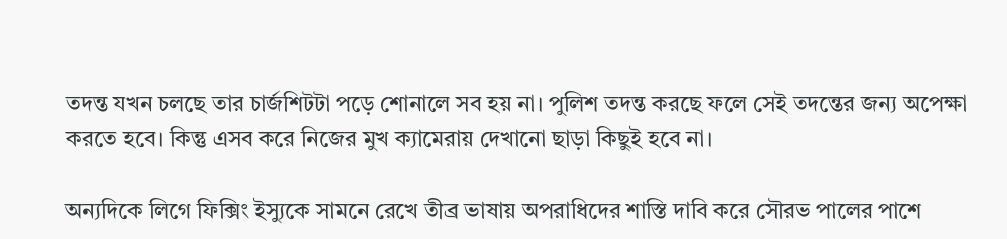তদন্ত যখন চলছে তার চার্জশিটটা পড়ে শোনালে সব হয় না। পুলিশ তদন্ত করছে ফলে সেই তদন্তের জন্য অপেক্ষা করতে হবে। কিন্তু এসব করে নিজের মুখ ক্যামেরায় দেখানো ছাড়া কিছুই হবে না।

অন্যদিকে লিগে ফিক্সিং ইস্যুকে সামনে রেখে তীব্র ভাষায় অপরাধিদের শাস্তি দাবি করে সৌরভ পালের পাশে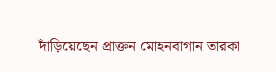দাঁড়িয়েছেন প্রাক্তন মোহনবাগান তারকা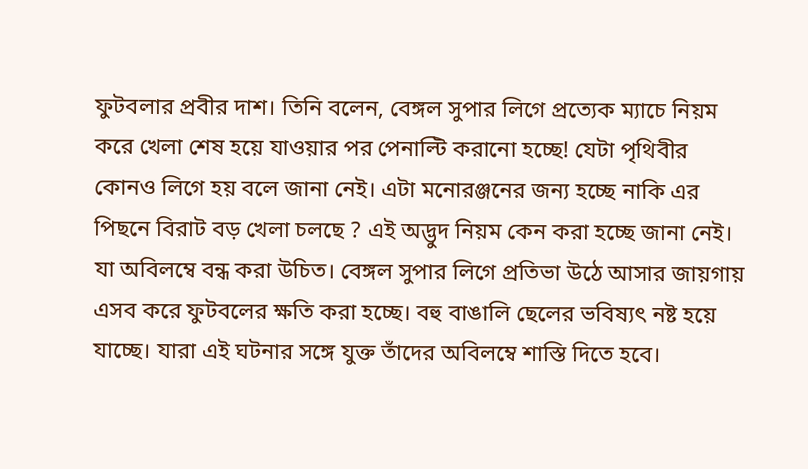ফুটবলার প্রবীর দাশ। তিনি বলেন, বেঙ্গল সুপার লিগে প্রত্যেক ম্যাচে নিয়ম করে খেলা শেষ হয়ে যাওয়ার পর পেনাল্টি করানো হচ্ছে! যেটা পৃথিবীর কোনও লিগে হয় বলে জানা নেই। এটা মনোরঞ্জনের জন্য হচ্ছে নাকি এর পিছনে বিরাট বড় খেলা চলছে ? এই অদ্ভুদ নিয়ম কেন করা হচ্ছে জানা নেই। যা অবিলম্বে বন্ধ করা উচিত। বেঙ্গল সুপার লিগে প্রতিভা উঠে আসার জায়গায় এসব করে ফুটবলের ক্ষতি করা হচ্ছে। বহু বাঙালি ছেলের ভবিষ্যৎ নষ্ট হয়ে যাচ্ছে। যারা এই ঘটনার সঙ্গে যুক্ত তাঁদের অবিলম্বে শাস্তি দিতে হবে।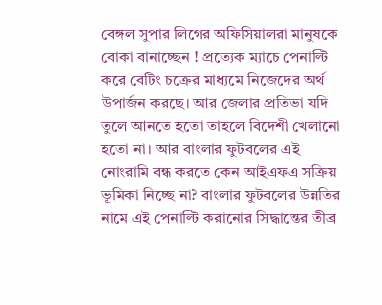বেঙ্গল সুপার লিগের অফিসিয়ালরা মানুষকে বোকা বানাচ্ছেন ! প্রত্যেক ম্যাচে পেনাল্টি করে বেটিং চক্রের মাধ্যমে নিজেদের অর্থ উপার্জন করছে। আর জেলার প্রতিভা যদি তুলে আনতে হতো তাহলে বিদেশী খেলানো হতো না। আর বাংলার ফুটবলের এই নোংরামি বন্ধ করতে কেন আইএফএ সক্রিয় ভূমিকা নিচ্ছে না? বাংলার ফুটবলের উন্নতির নামে এই পেনাল্টি করানোর সিদ্ধান্তের তীব্র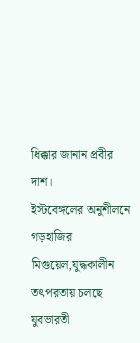ধিক্কার জানান প্রবীর দাশ।
ইস্টবেঙ্গলের অনুশীলনে গড়হাজির মিগুয়েল,যুদ্ধকালীন তৎপরতায় চলছে যুবভারতী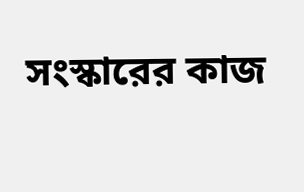সংস্কারের কাজ